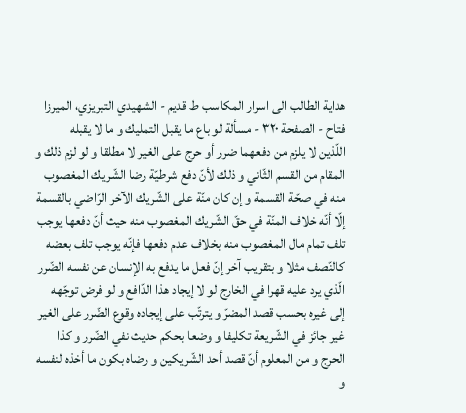هداية الطالب الى اسرار المكاسب ط قديم - الشهيدي التبريزي، الميرزا فتاح - الصفحة ٣٢٠ - مسألة لو باع ما يقبل التمليك و ما لا يقبله
اللّذين لا يلزم من دفعهما ضرر أو حرج على الغير لا مطلقا و لو لزم ذلك و المقام من القسم الثّاني و ذلك لأنّ دفع شرطيّة رضا الشّريك المغصوب منه في صحّة القسمة و إن كان منّة على الشّريك الآخر الرّاضي بالقسمة إلّا أنّه خلاف المنّة في حقّ الشّريك المغصوب منه حيث أنّ دفعها يوجب تلف تمام مال المغصوب منه بخلاف عدم دفعها فإنّه يوجب تلف بعضه كالنّصف مثلا و بتقريب آخر إنّ فعل ما يدفع به الإنسان عن نفسه الضّرر الّذي يرد عليه قهرا في الخارج لو لا إيجاد هذا الدّافع و لو فرض توجّهه إلى غيره بحسب قصد المضرّ و يترتّب على إيجاده وقوع الضّرر على الغير غير جائز في الشّريعة تكليفا و وضعا بحكم حديث نفي الضّرر و كذا الحرج و من المعلوم أنّ قصد أحد الشّريكين و رضاه بكون ما أخذه لنفسه و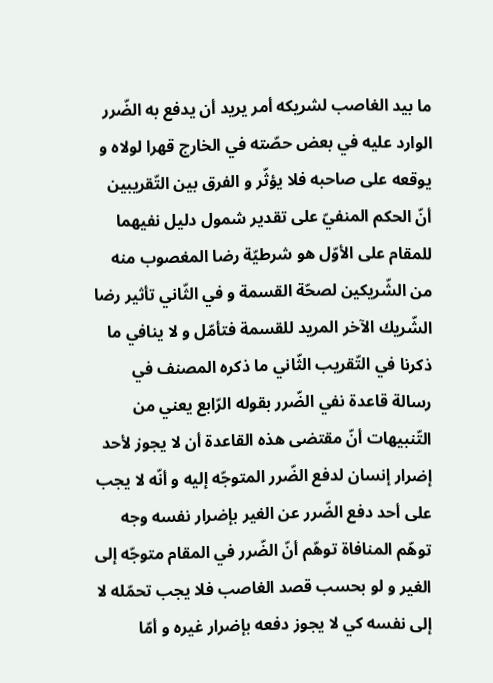ما بيد الغاصب لشريكه أمر يريد أن يدفع به الضّرر الوارد عليه في بعض حصّته في الخارج قهرا لولاه و يوقعه على صاحبه فلا يؤثّر و الفرق بين التّقريبين أنّ الحكم المنفيّ على تقدير شمول دليل نفيهما للمقام على الأوّل هو شرطيّة رضا المغصوب منه من الشّريكين لصحّة القسمة و في الثّاني تأثير رضا الشّريك الآخر المريد للقسمة فتأمّل و لا ينافي ما ذكرنا في التّقريب الثّاني ما ذكره المصنف في رسالة قاعدة نفي الضّرر بقوله الرّابع يعني من التّنبيهات أنّ مقتضى هذه القاعدة أن لا يجوز لأحد إضرار إنسان لدفع الضّرر المتوجّه إليه و أنّه لا يجب على أحد دفع الضّرر عن الغير بإضرار نفسه وجه توهّم المنافاة توهّم أنّ الضّرر في المقام متوجّه إلى الغير و لو بحسب قصد الغاصب فلا يجب تحمّله لا إلى نفسه كي لا يجوز دفعه بإضرار غيره و أمّا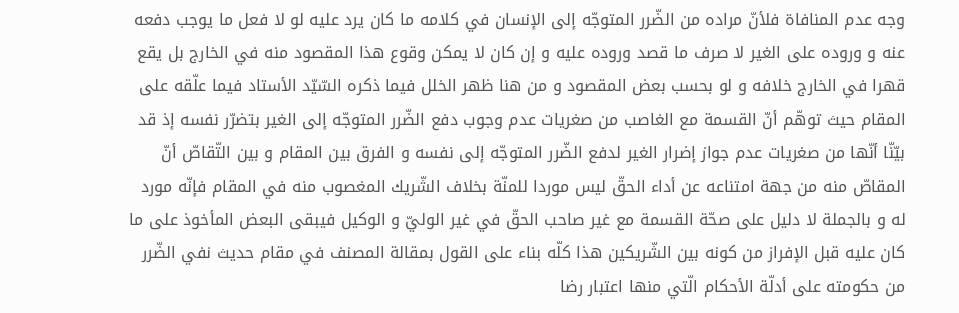وجه عدم المنافاة فلأنّ مراده من الضّرر المتوجّه إلى الإنسان في كلامه ما كان يرد عليه لو لا فعل ما يوجب دفعه عنه و وروده على الغير لا صرف ما قصد وروده عليه و إن كان لا يمكن وقوع هذا المقصود منه في الخارج بل يقع قهرا في الخارج خلافه و لو بحسب بعض المقصود و من هنا ظهر الخلل فيما ذكره السّيّد الأستاد فيما علّقه على المقام حيث توهّم أنّ القسمة مع الغاصب من صغريات عدم وجوب دفع الضّرر المتوجّه إلى الغير بتضرّر نفسه إذ قد بيّنّا أنّها من صغريات عدم جواز إضرار الغير لدفع الضّرر المتوجّه إلى نفسه و الفرق بين المقام و بين التّقاصّ أنّ المقاصّ منه من جهة امتناعه عن أداء الحقّ ليس موردا للمنّة بخلاف الشّريك المغصوب منه في المقام فإنّه مورد له و بالجملة لا دليل على صحّة القسمة مع غير صاحب الحقّ في غير الوليّ و الوكيل فيبقى البعض المأخوذ على ما كان عليه قبل الإفراز من كونه بين الشّريكين هذا كلّه بناء على القول بمقالة المصنف في مقام حديث نفي الضّرر من حكومته على أدلّة الأحكام الّتي منها اعتبار رضا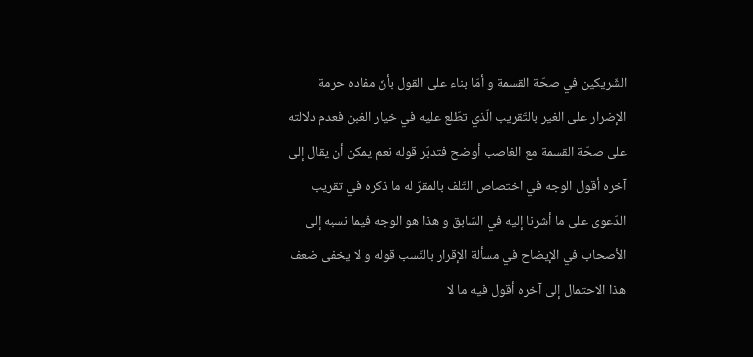الشّريكين في صحّة القسمة و أمّا بناء على القول بأنّ مفاده حرمة الإضرار على الغير بالتّقريب الّذي تطّلع عليه في خيار الغبن فعدم دلالته على صحّة القسمة مع الغاصب أوضح فتدبّر قوله نعم يمكن أن يقال إلى آخره أقول الوجه في اختصاص التّلف بالمقرّ له ما ذكره في تقريب الدّعوى على ما أشرنا إليه في السّابق و هذا هو الوجه فيما نسبه إلى الأصحاب في الإيضاح في مسألة الإقرار بالنّسب قوله و لا يخفى ضعف هذا الاحتمال إلى آخره أقول فيه ما لا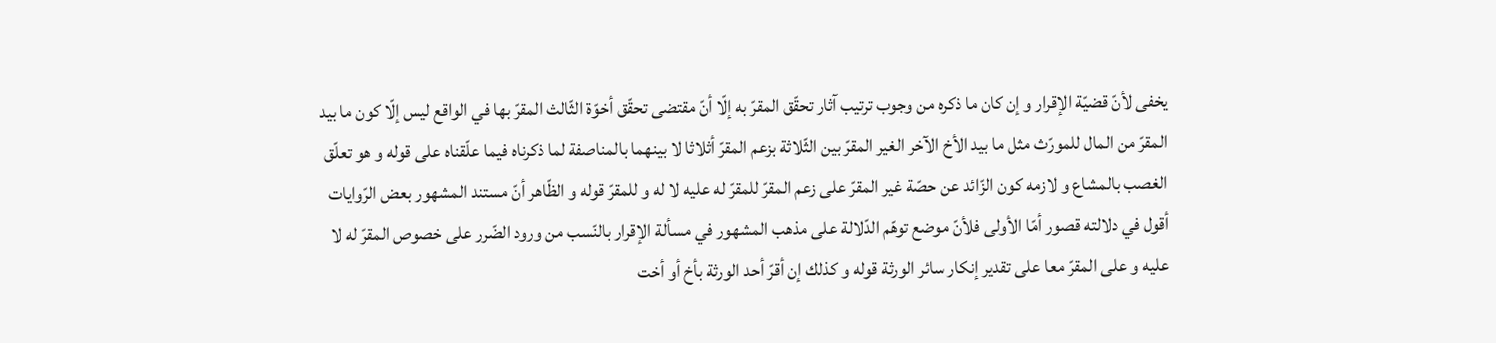يخفى لأنّ قضيّة الإقرار و إن كان ما ذكره من وجوب ترتيب آثار تحقّق المقرّ به إلّا أنّ مقتضى تحقّق أخوّة الثّالث المقرّ بها في الواقع ليس إلّا كون ما بيد المقرّ من المال للمورّث مثل ما بيد الأخ الآخر الغير المقرّ بين الثّلاثة بزعم المقرّ أثلاثا لا بينهما بالمناصفة لما ذكرناه فيما علّقناه على قوله و هو تعلّق الغصب بالمشاع و لازمه كون الزّائد عن حصّة غير المقرّ على زعم المقرّ للمقرّ له عليه لا له و للمقرّ قوله و الظّاهر أنّ مستند المشهور بعض الرّوايات أقول في دلالته قصور أمّا الأولى فلأنّ موضع توهّم الدّلالة على مذهب المشهور في مسألة الإقرار بالنّسب من ورود الضّرر على خصوص المقرّ له لا عليه و على المقرّ معا على تقدير إنكار سائر الورثة قوله و كذلك إن أقرّ أحد الورثة بأخ أو أخت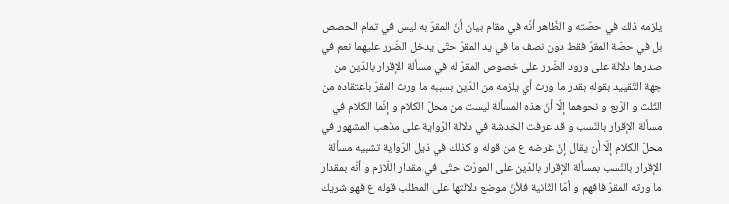يلزمه ذلك في حصّته و الظّاهر أنّه في مقام بيان أنّ المقرّ به ليس في تمام الحصص بل في حصّة المقرّ فقط دون نصف ما في يد المقرّ حتّى يدخل الضّرر عليهما نعم في
صدرها دلالة على ورود الضّرر على خصوص المقرّ له في مسألة الإقرار بالدّين من جهة التّقييد بقوله بقدر ما ورث أي يلزمه من الدّين بسببه ما ورث المقرّ باعتقاده من الثّلث و الرّبع و نحوهما إلّا أنّ هذه المسألة ليست من محلّ الكلام و إنّما الكلام في مسألة الإقرار بالنّسب و قد عرفت الخدشة في دلالة الرّواية على مذهب المشهور في محلّ الكلام إلّا أن يقال إنّ غرضه ع من قوله و كذلك في ذيل الرّواية تشبيه مسألة الإقرار بالنّسب بمسألة الإقرار بالدّين على المورّث حتّى في مقدار اللّازم و أنّه بمقدار ما ورثه المقرّ فافهم و أمّا الثّانية فلأنّ موضع دلالتها على المطلب قوله ع فهو شريك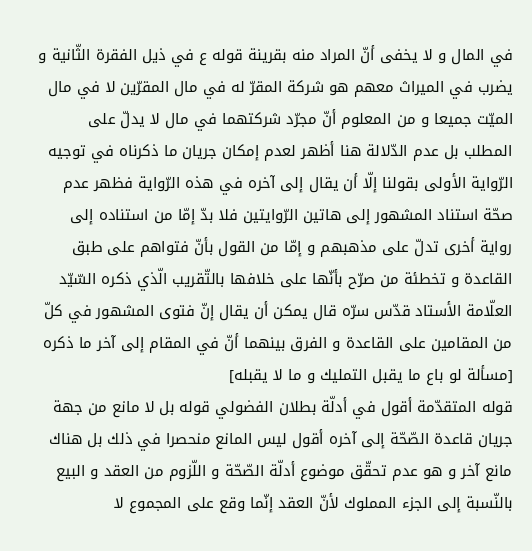في المال و لا يخفى أنّ المراد منه بقرينة قوله ع في ذيل الفقرة الثّانية و يضرب في الميراث معهم هو شركة المقرّ له في مال المقرّين لا في مال الميّت جميعا و من المعلوم أنّ مجرّد شركتهما في مال لا يدلّ على المطلب بل عدم الدّلالة هنا أظهر لعدم إمكان جريان ما ذكرناه في توجيه الرّواية الأولى بقولنا إلّا أن يقال إلى آخره في هذه الرّواية فظهر عدم صحّة استناد المشهور إلى هاتين الرّوايتين فلا بدّ إمّا من استناده إلى رواية أخرى تدلّ على مذهبهم و إمّا من القول بأنّ فتواهم على طبق القاعدة و تخطئة من صرّح بأنّها على خلافها بالتّقريب الّذي ذكره السّيّد العلّامة الأستاد قدّس سرّه قال يمكن أن يقال إنّ فتوى المشهور في كلّ من المقامين على القاعدة و الفرق بينهما أنّ في المقام إلى آخر ما ذكره
[مسألة لو باع ما يقبل التمليك و ما لا يقبله]
قوله المتقدّمة أقول في أدلّة بطلان الفضولي قوله بل لا مانع من جهة جريان قاعدة الصّحّة إلى آخره أقول ليس المانع منحصرا في ذلك بل هناك مانع آخر و هو عدم تحقّق موضوع أدلّة الصّحّة و اللّزوم من العقد و البيع بالنّسبة إلى الجزء المملوك لأنّ العقد إنّما وقع على المجموع لا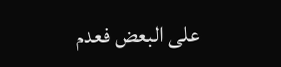على البعض فعدم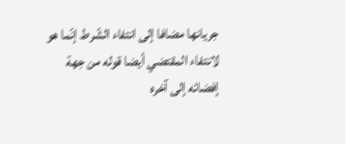جريانها مضافا إلى انتفاء الشّرط إنّما هو لانتفاء المقتضي أيضا قوله من جهة إفضائه إلى آخره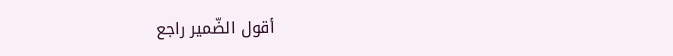أقول الضّمير راجع